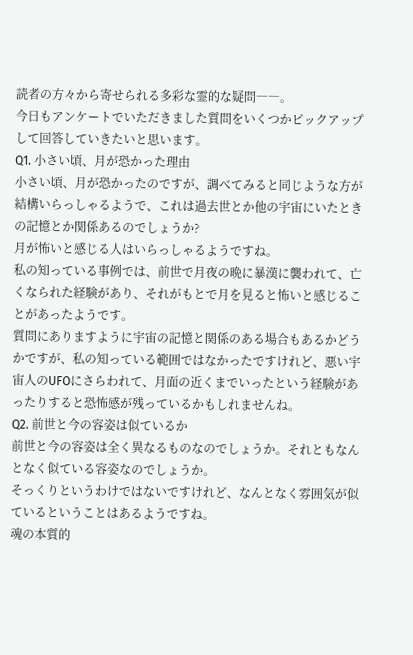読者の方々から寄せられる多彩な霊的な疑問――。
今日もアンケートでいただきました質問をいくつかピックアップして回答していきたいと思います。
Q1. 小さい頃、月が恐かった理由
小さい頃、月が恐かったのですが、調べてみると同じような方が結構いらっしゃるようで、これは過去世とか他の宇宙にいたときの記憶とか関係あるのでしょうか?
月が怖いと感じる人はいらっしゃるようですね。
私の知っている事例では、前世で月夜の晩に暴漢に襲われて、亡くなられた経験があり、それがもとで月を見ると怖いと感じることがあったようです。
質問にありますように宇宙の記憶と関係のある場合もあるかどうかですが、私の知っている範囲ではなかったですけれど、悪い宇宙人のUFOにさらわれて、月面の近くまでいったという経験があったりすると恐怖感が残っているかもしれませんね。
Q2. 前世と今の容姿は似ているか
前世と今の容姿は全く異なるものなのでしょうか。それともなんとなく似ている容姿なのでしょうか。
そっくりというわけではないですけれど、なんとなく雰囲気が似ているということはあるようですね。
魂の本質的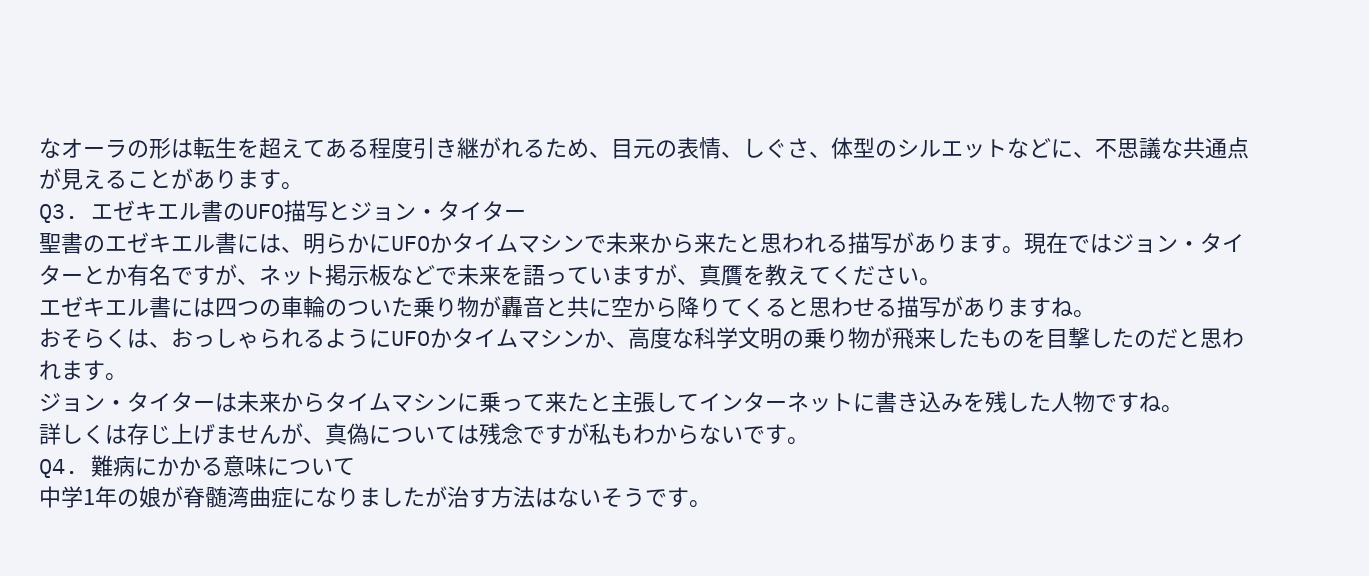なオーラの形は転生を超えてある程度引き継がれるため、目元の表情、しぐさ、体型のシルエットなどに、不思議な共通点が見えることがあります。
Q3. エゼキエル書のUFO描写とジョン・タイター
聖書のエゼキエル書には、明らかにUFOかタイムマシンで未来から来たと思われる描写があります。現在ではジョン・タイターとか有名ですが、ネット掲示板などで未来を語っていますが、真贋を教えてください。
エゼキエル書には四つの車輪のついた乗り物が轟音と共に空から降りてくると思わせる描写がありますね。
おそらくは、おっしゃられるようにUFOかタイムマシンか、高度な科学文明の乗り物が飛来したものを目撃したのだと思われます。
ジョン・タイターは未来からタイムマシンに乗って来たと主張してインターネットに書き込みを残した人物ですね。
詳しくは存じ上げませんが、真偽については残念ですが私もわからないです。
Q4. 難病にかかる意味について
中学1年の娘が脊髄湾曲症になりましたが治す方法はないそうです。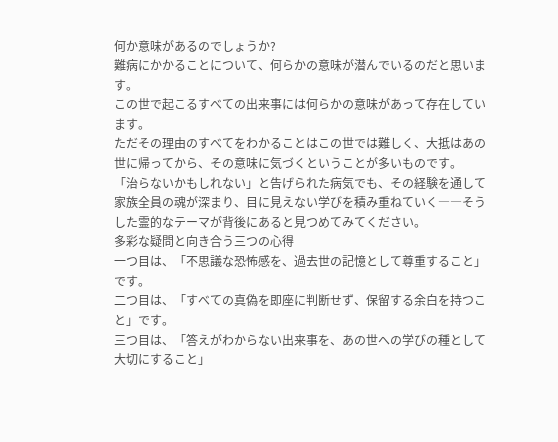何か意味があるのでしょうか?
難病にかかることについて、何らかの意味が潜んでいるのだと思います。
この世で起こるすべての出来事には何らかの意味があって存在しています。
ただその理由のすべてをわかることはこの世では難しく、大抵はあの世に帰ってから、その意味に気づくということが多いものです。
「治らないかもしれない」と告げられた病気でも、その経験を通して家族全員の魂が深まり、目に見えない学びを積み重ねていく――そうした霊的なテーマが背後にあると見つめてみてください。
多彩な疑問と向き合う三つの心得
一つ目は、「不思議な恐怖感を、過去世の記憶として尊重すること」です。
二つ目は、「すべての真偽を即座に判断せず、保留する余白を持つこと」です。
三つ目は、「答えがわからない出来事を、あの世への学びの種として大切にすること」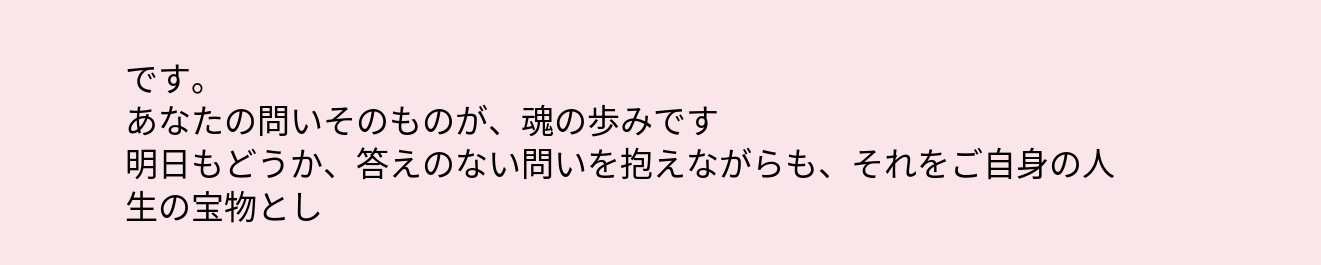です。
あなたの問いそのものが、魂の歩みです
明日もどうか、答えのない問いを抱えながらも、それをご自身の人生の宝物とし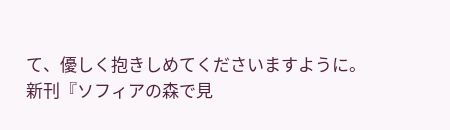て、優しく抱きしめてくださいますように。
新刊『ソフィアの森で見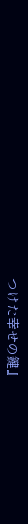つけた幸せの鍵』